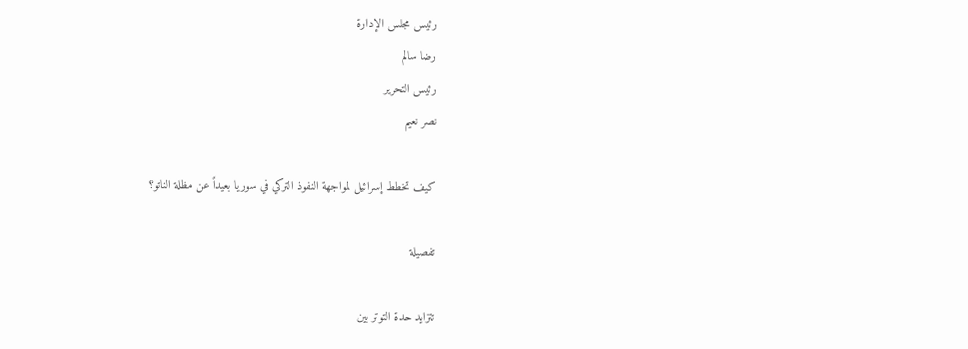رئيس مجلس الإدارة
رضا سالم
رئيس التحرير
نصر نعيم

كيف تخطط إسرائيل لمواجهة النفوذ التركي في سوريا بعيداً عن مظلة الناتو؟

تفصيلة

تتزايد حدة التوتر بين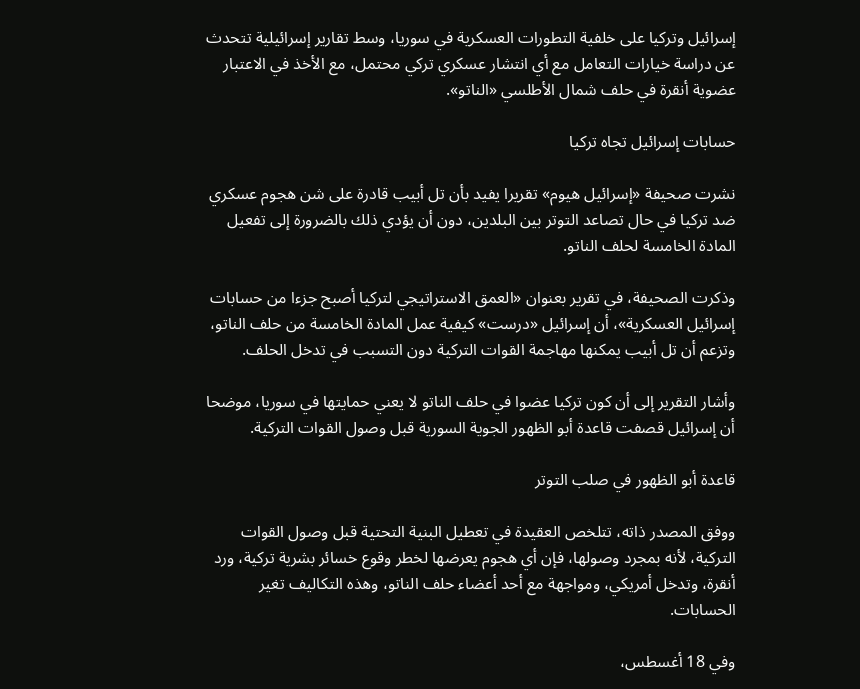إسرائيل وتركيا على خلفية التطورات العسكرية في سوريا، وسط تقارير إسرائيلية تتحدث عن دراسة خيارات التعامل مع أي انتشار عسكري تركي محتمل، مع الأخذ في الاعتبار عضوية أنقرة في حلف شمال الأطلسي «الناتو».

حسابات إسرائيل تجاه تركيا

نشرت صحيفة «إسرائيل هيوم» تقريرا يفيد بأن تل أبيب قادرة على شن هجوم عسكري ضد تركيا في حال تصاعد التوتر بين البلدين، دون أن يؤدي ذلك بالضرورة إلى تفعيل المادة الخامسة لحلف الناتو.

وذكرت الصحيفة، في تقرير بعنوان «العمق الاستراتيجي لتركيا أصبح جزءا من حسابات إسرائيل العسكرية»، أن إسرائيل «درست» كيفية عمل المادة الخامسة من حلف الناتو، وتزعم أن تل أبيب يمكنها مهاجمة القوات التركية دون التسبب في تدخل الحلف.

وأشار التقرير إلى أن كون تركيا عضوا في حلف الناتو لا يعني حمايتها في سوريا، موضحا أن إسرائيل قصفت قاعدة أبو الظهور الجوية السورية قبل وصول القوات التركية.

قاعدة أبو الظهور في صلب التوتر

ووفق المصدر ذاته، تتلخص العقيدة في تعطيل البنية التحتية قبل وصول القوات التركية، لأنه بمجرد وصولها، فإن أي هجوم يعرضها لخطر وقوع خسائر بشرية تركية، ورد أنقرة، وتدخل أمريكي، ومواجهة مع أحد أعضاء حلف الناتو، وهذه التكاليف تغير الحسابات.

وفي 18 أغسطس،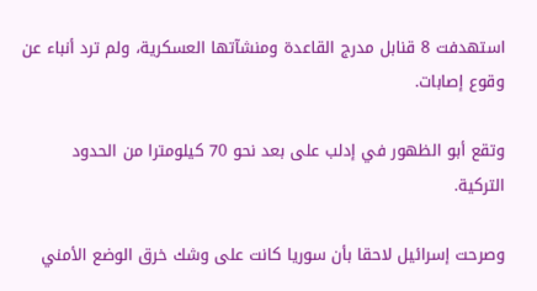استهدفت 8 قنابل مدرج القاعدة ومنشآتها العسكرية، ولم ترد أنباء عن وقوع إصابات.

وتقع أبو الظهور في إدلب على بعد نحو 70 كيلومترا من الحدود التركية.

وصرحت إسرائيل لاحقا بأن سوريا كانت على وشك خرق الوضع الأمني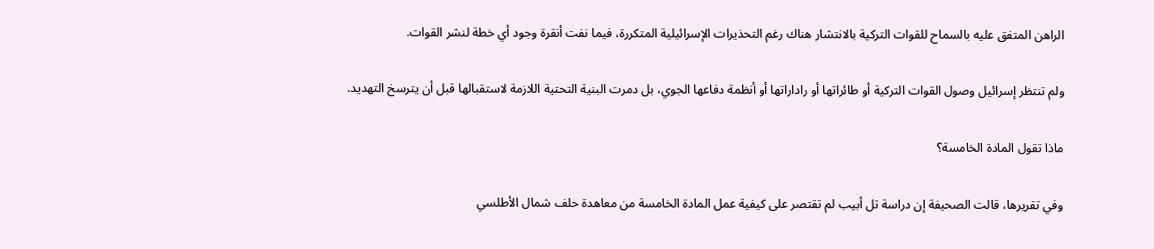الراهن المتفق عليه بالسماح للقوات التركية بالانتشار هناك رغم التحذيرات الإسرائيلية المتكررة، فيما نفت أنقرة وجود أي خطة لنشر القوات.

ولم تنتظر إسرائيل وصول القوات التركية أو طائراتها أو راداراتها أو أنظمة دفاعها الجوي، بل دمرت البنية التحتية اللازمة لاستقبالها قبل أن يترسخ التهديد.

ماذا تقول المادة الخامسة؟

وفي تقريرها، قالت الصحيفة إن دراسة تل أبيب لم تقتصر على كيفية عمل المادة الخامسة من معاهدة حلف شمال الأطلسي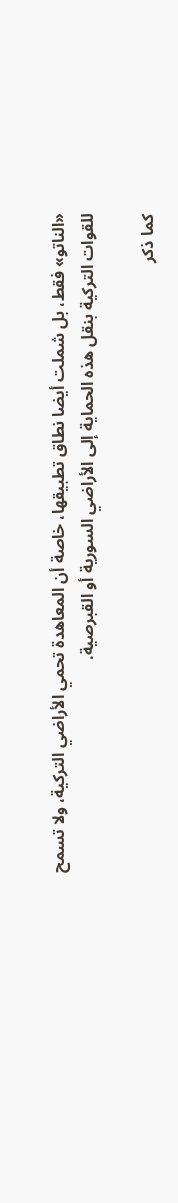«الناتو» فقط، بل شملت أيضا نطاق تطبيقها، خاصة أن المعاهدة تحمي الأراضي التركية، ولا تسمح للقوات التركية بنقل هذه الحماية إلى الأراضي السورية أو القبرصية.

كما ذكر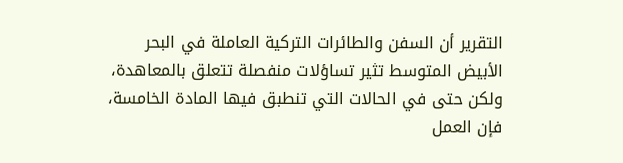التقرير أن السفن والطائرات التركية العاملة في البحر الأبيض المتوسط تثير تساؤلات منفصلة تتعلق بالمعاهدة، ولكن حتى في الحالات التي تنطبق فيها المادة الخامسة، فإن العمل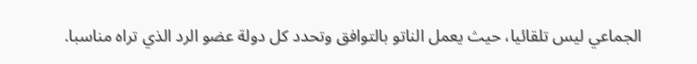الجماعي ليس تلقائيا، حيث يعمل الناتو بالتوافق وتحدد كل دولة عضو الرد الذي تراه مناسبا.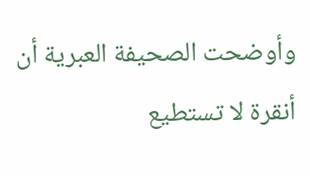وأوضحت الصحيفة العبرية أن أنقرة لا تستطيع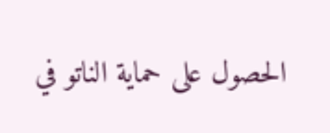الحصول على حماية الناتو في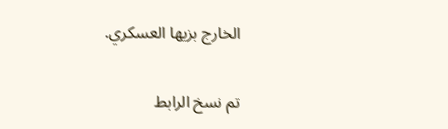الخارج بزيها العسكري.

تم نسخ الرابط